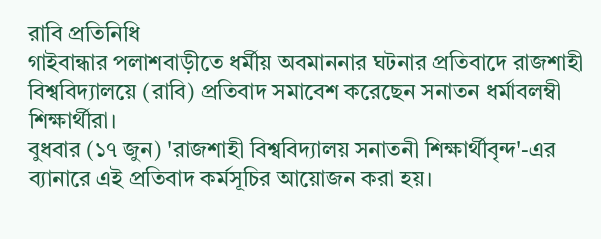রাবি প্রতিনিধি
গাইবান্ধার পলাশবাড়ীতে ধর্মীয় অবমাননার ঘটনার প্রতিবাদে রাজশাহী বিশ্ববিদ্যালয়ে (রাবি) প্রতিবাদ সমাবেশ করেছেন সনাতন ধর্মাবলম্বী শিক্ষার্থীরা।
বুধবার (১৭ জুন) 'রাজশাহী বিশ্ববিদ্যালয় সনাতনী শিক্ষার্থীবৃন্দ'-এর ব্যানারে এই প্রতিবাদ কর্মসূচির আয়োজন করা হয়।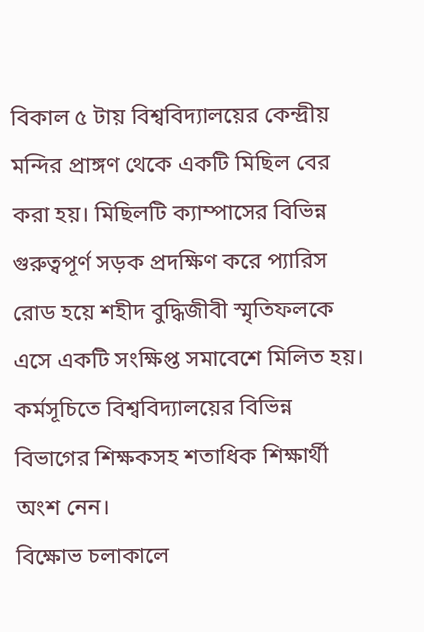বিকাল ৫ টায় বিশ্ববিদ্যালয়ের কেন্দ্রীয় মন্দির প্রাঙ্গণ থেকে একটি মিছিল বের করা হয়। মিছিলটি ক্যাম্পাসের বিভিন্ন গুরুত্বপূর্ণ সড়ক প্রদক্ষিণ করে প্যারিস রোড হয়ে শহীদ বুদ্ধিজীবী স্মৃতিফলকে এসে একটি সংক্ষিপ্ত সমাবেশে মিলিত হয়। কর্মসূচিতে বিশ্ববিদ্যালয়ের বিভিন্ন বিভাগের শিক্ষকসহ শতাধিক শিক্ষার্থী অংশ নেন।
বিক্ষোভ চলাকালে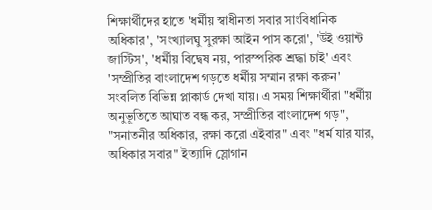শিক্ষার্থীদের হাতে 'ধর্মীয় স্বাধীনতা সবার সাংবিধানিক অধিকার', 'সংখ্যালঘু সুরক্ষা আইন পাস করো', 'উই ওয়ান্ট জাস্টিস', 'ধর্মীয় বিদ্বেষ নয়, পারস্পরিক শ্রদ্ধা চাই' এবং 'সম্প্রীতির বাংলাদেশ গড়তে ধর্মীয় সম্মান রক্ষা করুন' সংবলিত বিভিন্ন প্লাকার্ড দেখা যায়। এ সময় শিক্ষার্থীরা "ধর্মীয় অনুভূতিতে আঘাত বন্ধ কর, সম্প্রীতির বাংলাদেশ গড়", "সনাতনীর অধিকার, রক্ষা করো এইবার" এবং "ধর্ম যার যার, অধিকার সবার" ইত্যাদি স্লোগান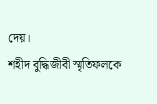দেয়।
শহীদ বুদ্ধিজীবী স্মৃতিফলকে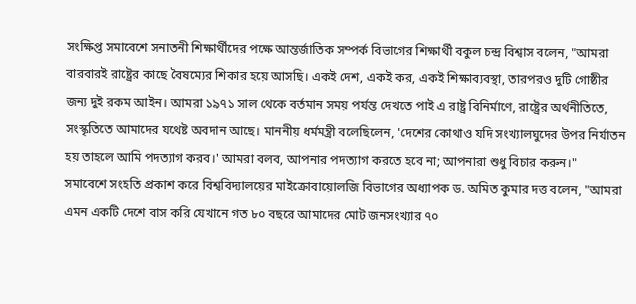সংক্ষিপ্ত সমাবেশে সনাতনী শিক্ষার্থীদের পক্ষে আন্তর্জাতিক সম্পর্ক বিভাগের শিক্ষার্থী বকুল চন্দ্র বিশ্বাস বলেন, "আমরা বারবারই রাষ্ট্রের কাছে বৈষম্যের শিকার হয়ে আসছি। একই দেশ, একই কর, একই শিক্ষাব্যবস্থা, তারপরও দুটি গোষ্ঠীর জন্য দুই রকম আইন। আমরা ১৯৭১ সাল থেকে বর্তমান সময় পর্যন্ত দেখতে পাই এ রাষ্ট্র বিনির্মাণে, রাষ্ট্রের অর্থনীতিতে, সংস্কৃতিতে আমাদের যথেষ্ট অবদান আছে। মাননীয় ধর্মমন্ত্রী বলেছিলেন, 'দেশের কোথাও যদি সংখ্যালঘুদের উপর নির্যাতন হয় তাহলে আমি পদত্যাগ করব।' আমরা বলব, আপনার পদত্যাগ করতে হবে না; আপনারা শুধু বিচার করুন।"
সমাবেশে সংহতি প্রকাশ করে বিশ্ববিদ্যালয়ের মাইক্রোবায়োলজি বিভাগের অধ্যাপক ড. অমিত কুমার দত্ত বলেন, "আমরা এমন একটি দেশে বাস করি যেখানে গত ৮০ বছরে আমাদের মোট জনসংখ্যার ৭০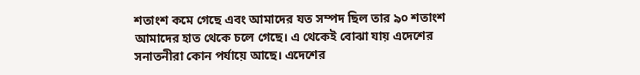শতাংশ কমে গেছে এবং আমাদের যত সম্পদ ছিল তার ৯০ শতাংশ আমাদের হাত থেকে চলে গেছে। এ থেকেই বোঝা যায় এদেশের সনাতনীরা কোন পর্যায়ে আছে। এদেশের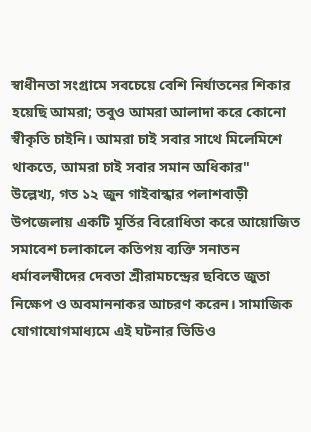স্বাধীনতা সংগ্রামে সবচেয়ে বেশি নির্যাতনের শিকার হয়েছি আমরা; তবুও আমরা আলাদা করে কোনো স্বীকৃতি চাইনি। আমরা চাই সবার সাথে মিলেমিশে থাকতে, আমরা চাই সবার সমান অধিকার"
উল্লেখ্য, গত ১২ জুন গাইবান্ধার পলাশবাড়ী উপজেলায় একটি মূর্তির বিরোধিতা করে আয়োজিত সমাবেশ চলাকালে কতিপয় ব্যক্তি সনাতন ধর্মাবলম্বীদের দেবতা শ্রীরামচন্দ্রের ছবিতে জুতা নিক্ষেপ ও অবমাননাকর আচরণ করেন। সামাজিক যোগাযোগমাধ্যমে এই ঘটনার ভিডিও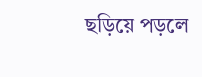ছড়িয়ে পড়লে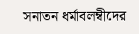সনাতন ধর্মাবলম্বীদের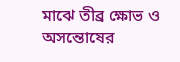মাঝে তীব্র ক্ষোভ ও অসন্তোষের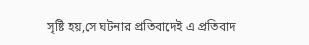সৃষ্টি হয়,সে ঘটনার প্রতিবাদেই এ প্রতিবাদ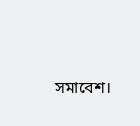সমাবেশ।